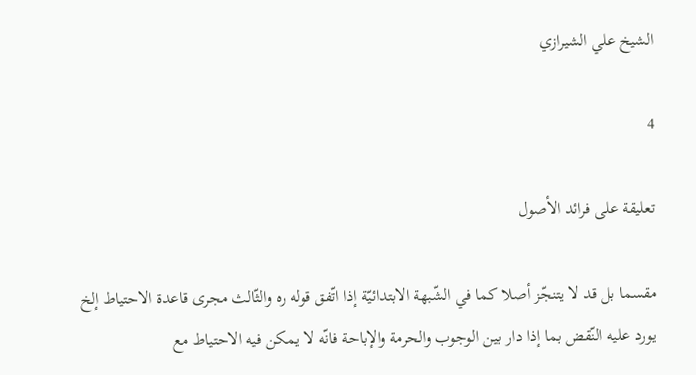الشيخ علي الشيرازي

4

تعليقة على فرائد الأصول

مقسما بل قد لا يتنجّز أصلا كما في الشّبهة الابتدائيّة إذا اتّفق قوله ره والثّالث مجرى قاعدة الاحتياط إلخ يورد عليه النّقض بما إذا دار بين الوجوب والحرمة والإباحة فانّه لا يمكن فيه الاحتياط مع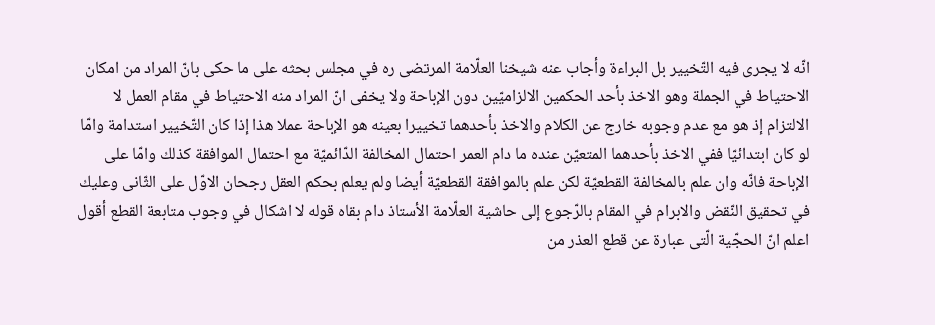انّه لا يجرى فيه التّخيير بل البراءة وأجاب عنه شيخنا العلّامة المرتضى ره في مجلس بحثه على ما حكى بانّ المراد من امكان الاحتياط في الجملة وهو الاخذ بأحد الحكمين الالزاميّين دون الإباحة ولا يخفى انّ المراد منه الاحتياط في مقام العمل لا الالتزام إذ هو مع عدم وجوبه خارج عن الكلام والاخذ بأحدهما تخييرا بعينه هو الإباحة عملا هذا إذا كان التّخيير استدامة وامّا لو كان ابتدائيّا ففي الاخذ بأحدهما المتعيّن عنده ما دام العمر احتمال المخالفة الدّائميّة مع احتمال الموافقة كذلك وامّا على الإباحة فانّه وان علم بالمخالفة القطعيّة لكن علم بالموافقة القطعيّة أيضا ولم يعلم بحكم العقل رجحان الاوّل على الثّانى وعليك في تحقيق النّقض والابرام في المقام بالرّجوع إلى حاشية العلّامة الأستاذ دام بقاه قوله لا اشكال في وجوب متابعة القطع أقول اعلم انّ الحجّية الّتى عبارة عن قطع العذر من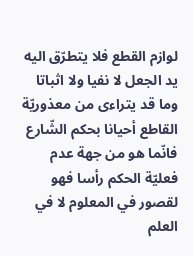لوازم القطع فلا يتطرّق اليه يد الجعل لا نفيا ولا اثباتا وما قد يتراءى من معذوريّة القاطع أحيانا بحكم الشّارع فانّما هو من جهة عدم فعليّة الحكم رأسا فهو لقصور في المعلوم لا في العلم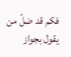فكم قد ضلّ من يقول بجواز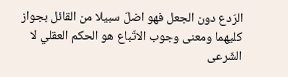الرّدع دون الجعل فهو اضلّ سبيلا من القائل بجواز كليهما ومعنى وجوب الاتّباع هو الحكم العقلي لا الشّرعى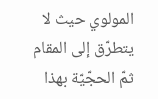المولوي حيث لا يتطرّق إلى المقام ثمّ الحجّيّة بهذا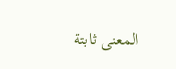المعنى ثابتة